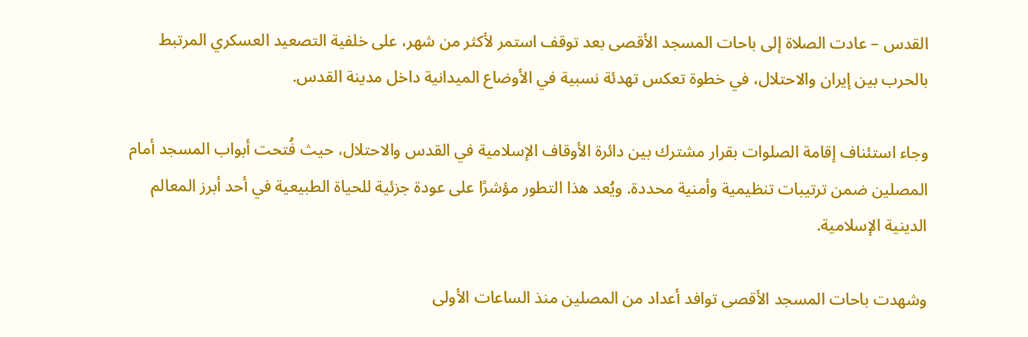القدس – عادت الصلاة إلى باحات المسجد الأقصى بعد توقف استمر لأكثر من شهر، على خلفية التصعيد العسكري المرتبط بالحرب بين إيران والاحتلال، في خطوة تعكس تهدئة نسبية في الأوضاع الميدانية داخل مدينة القدس.

وجاء استئناف إقامة الصلوات بقرار مشترك بين دائرة الأوقاف الإسلامية في القدس والاحتلال، حيث فُتحت أبواب المسجد أمام المصلين ضمن ترتيبات تنظيمية وأمنية محددة. ويُعد هذا التطور مؤشرًا على عودة جزئية للحياة الطبيعية في أحد أبرز المعالم الدينية الإسلامية.

وشهدت باحات المسجد الأقصى توافد أعداد من المصلين منذ الساعات الأولى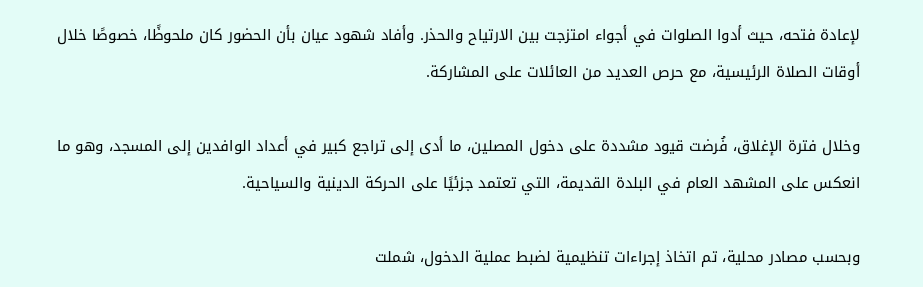لإعادة فتحه، حيث أدوا الصلوات في أجواء امتزجت بين الارتياح والحذر. وأفاد شهود عيان بأن الحضور كان ملحوظًا، خصوصًا خلال أوقات الصلاة الرئيسية، مع حرص العديد من العائلات على المشاركة.

وخلال فترة الإغلاق، فُرضت قيود مشددة على دخول المصلين، ما أدى إلى تراجع كبير في أعداد الوافدين إلى المسجد، وهو ما انعكس على المشهد العام في البلدة القديمة، التي تعتمد جزئيًا على الحركة الدينية والسياحية.

وبحسب مصادر محلية، تم اتخاذ إجراءات تنظيمية لضبط عملية الدخول، شملت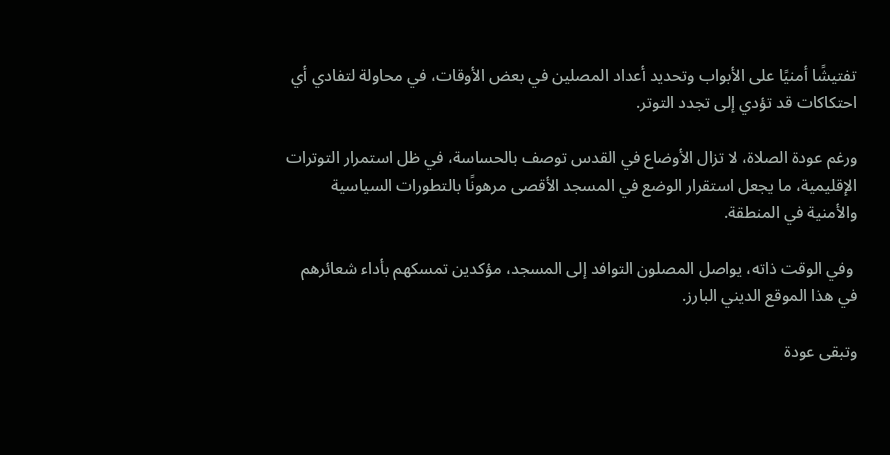تفتيشًا أمنيًا على الأبواب وتحديد أعداد المصلين في بعض الأوقات، في محاولة لتفادي أي احتكاكات قد تؤدي إلى تجدد التوتر.

ورغم عودة الصلاة، لا تزال الأوضاع في القدس توصف بالحساسة، في ظل استمرار التوترات الإقليمية، ما يجعل استقرار الوضع في المسجد الأقصى مرهونًا بالتطورات السياسية والأمنية في المنطقة.

 وفي الوقت ذاته، يواصل المصلون التوافد إلى المسجد، مؤكدين تمسكهم بأداء شعائرهم في هذا الموقع الديني البارز.

وتبقى عودة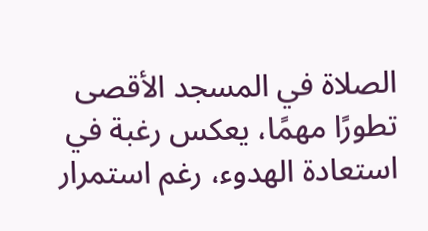الصلاة في المسجد الأقصى تطورًا مهمًا، يعكس رغبة في استعادة الهدوء، رغم استمرار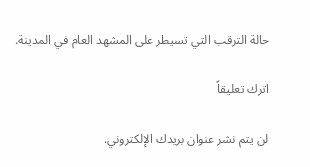حالة الترقب التي تسيطر على المشهد العام في المدينة.

اترك تعليقاً

لن يتم نشر عنوان بريدك الإلكتروني.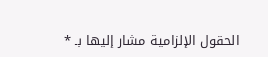الحقول الإلزامية مشار إليها بـ *